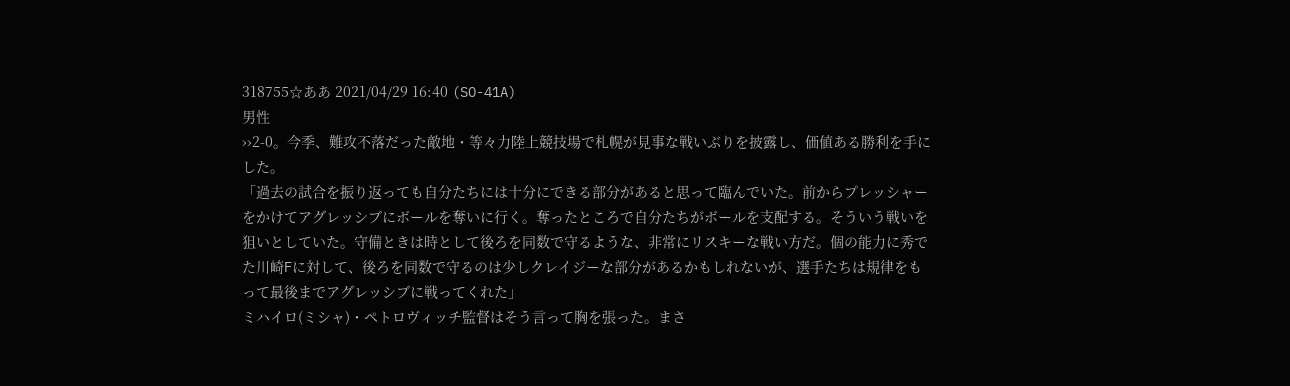318755☆ああ 2021/04/29 16:40 (SO-41A)
男性
››2-0。今季、難攻不落だった敵地・等々力陸上競技場で札幌が見事な戦いぶりを披露し、価値ある勝利を手にした。
「過去の試合を振り返っても自分たちには十分にできる部分があると思って臨んでいた。前からプレッシャーをかけてアグレッシブにボールを奪いに行く。奪ったところで自分たちがボールを支配する。そういう戦いを狙いとしていた。守備ときは時として後ろを同数で守るような、非常にリスキーな戦い方だ。個の能力に秀でた川崎Fに対して、後ろを同数で守るのは少しクレイジーな部分があるかもしれないが、選手たちは規律をもって最後までアグレッシブに戦ってくれた」
ミハイロ(ミシャ)・ペトロヴィッチ監督はそう言って胸を張った。まさ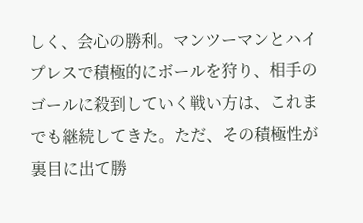しく、会心の勝利。マンツーマンとハイプレスで積極的にボールを狩り、相手のゴールに殺到していく戦い方は、これまでも継続してきた。ただ、その積極性が裏目に出て勝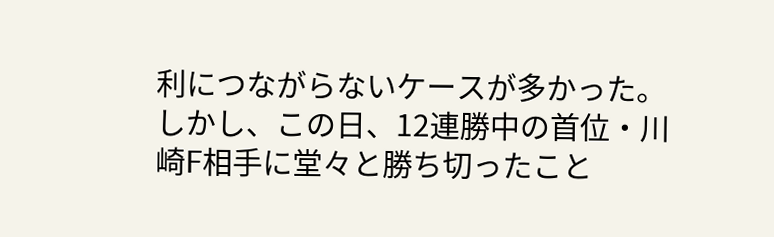利につながらないケースが多かった。しかし、この日、12連勝中の首位・川崎F相手に堂々と勝ち切ったこと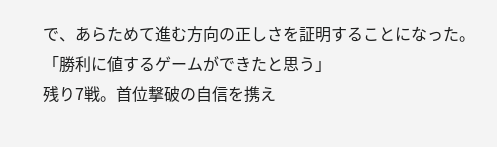で、あらためて進む方向の正しさを証明することになった。
「勝利に値するゲームができたと思う」
残り7戦。首位撃破の自信を携え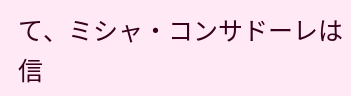て、ミシャ・コンサドーレは信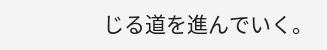じる道を進んでいく。